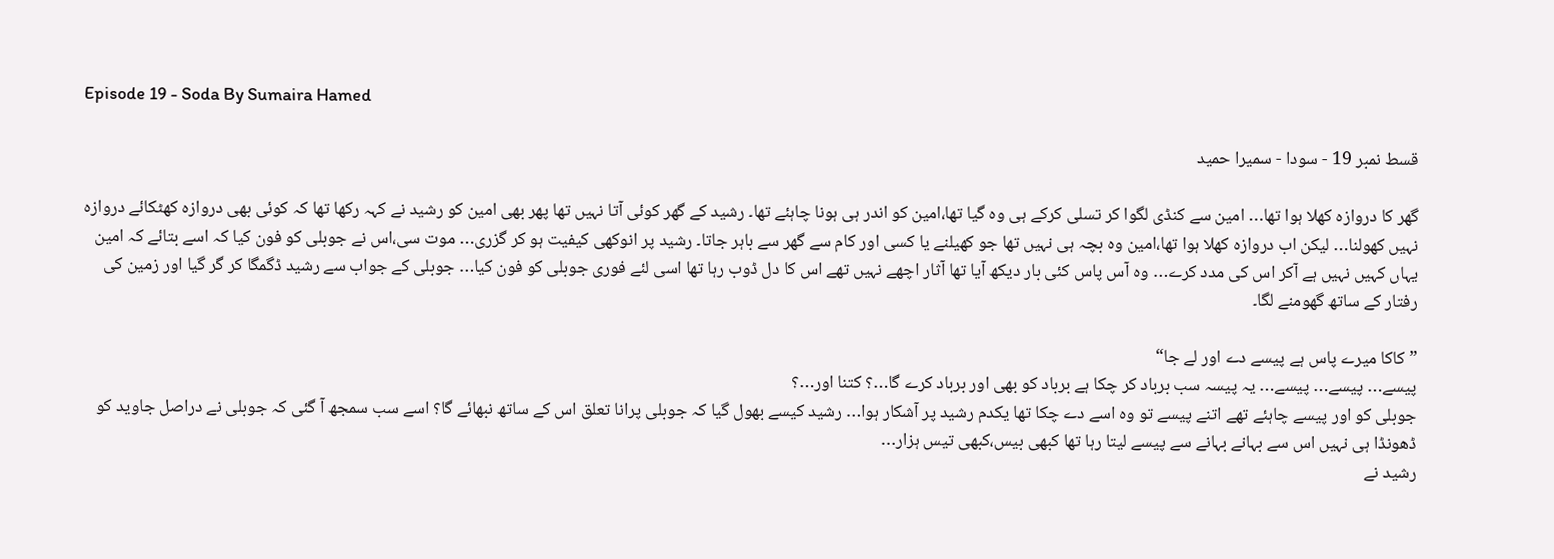Episode 19 - Soda By Sumaira Hamed

قسط نمبر 19 - سودا - سمیرا حمید

گھر کا دروازہ کھلا ہوا تھا… امین سے کنڈی لگوا کر تسلی کرکے ہی وہ گیا تھا،امین کو اندر ہی ہونا چاہئے تھا۔ رشید کے گھر کوئی آتا نہیں تھا پھر بھی امین کو رشید نے کہہ رکھا تھا کہ کوئی بھی دروازہ کھٹکائے دروازہ نہیں کھولنا… لیکن اب دروازہ کھلا ہوا تھا،امین وہ بچہ ہی نہیں تھا جو کھیلنے یا کسی اور کام سے گھر سے باہر جاتا۔ رشید پر انوکھی کیفیت ہو کر گزری… موت سی،اس نے جوبلی کو فون کیا کہ اسے بتائے کہ امین یہاں کہیں نہیں ہے آکر اس کی مدد کرے… وہ آس پاس کئی بار دیکھ آیا تھا آثار اچھے نہیں تھے اس کا دل ڈوب رہا تھا اسی لئے فوری جوبلی کو فون کیا… جوبلی کے جواب سے رشید ڈگمگا کر گر گیا اور زمین کی رفتار کے ساتھ گھومنے لگا۔

”کاکا میرے پاس ہے پیسے دے اور لے جا“
پیسے… پیسے… پیسے… یہ پیسہ سب برباد کر چکا ہے برباد کو بھی اور برباد کرے گا…؟ کتنا اور…؟
جوبلی کو اور پیسے چاہئے تھے اتنے پیسے تو وہ اسے دے چکا تھا یکدم رشید پر آشکار ہوا… رشید کیسے بھول گیا کہ جوبلی پرانا تعلق اس کے ساتھ نبھائے گا؟ اسے سب سمجھ آ گئی کہ جوبلی نے دراصل جاوید کو ڈھونڈا ہی نہیں اس سے بہانے بہانے سے پیسے لیتا رہا تھا کبھی بیس،کبھی تیس ہزار…
رشید نے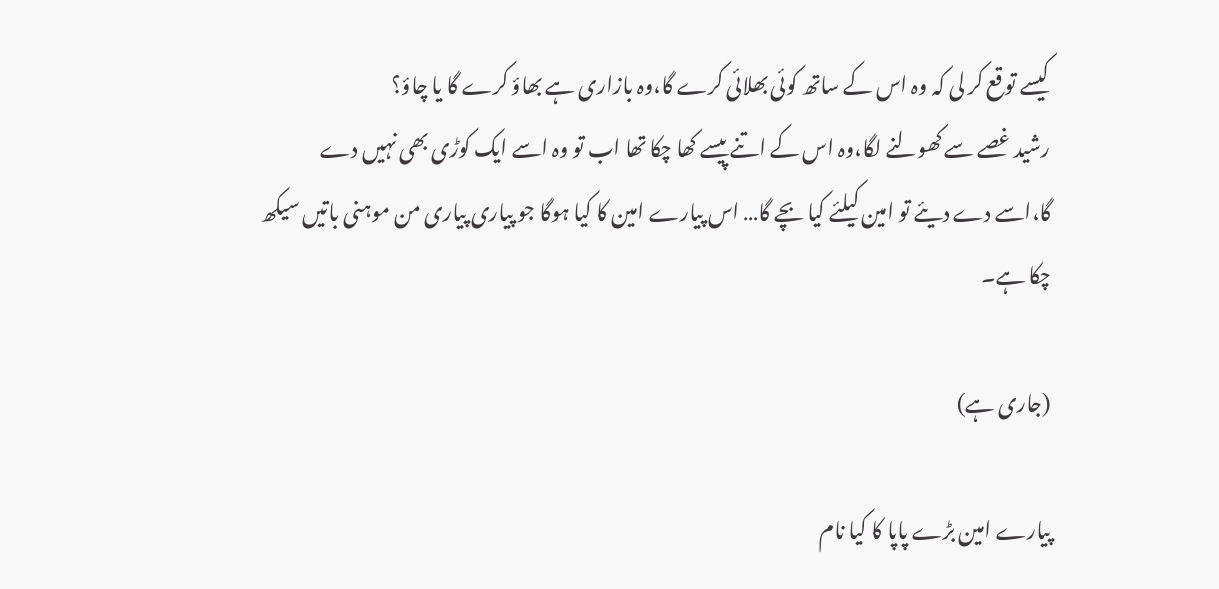کیسے توقع کر لی کہ وہ اس کے ساتھ کوئی بھلائی کرے گا،وہ بازاری ہے بھاؤ کرے گا یا چاؤ؟
رشید غصے سے کھولنے لگا،وہ اس کے اتنے پیسے کھا چکا تھا اب تو وہ اسے ایک کوڑی بھی نہیں دے گا،اسے دے دیئے تو امین کیلئے کیا بچے گا… اس پیارے امین کا کیا ہوگا جو پیاری پیاری من موہنی باتیں سیکھ چکا ہے۔

(جاری ہے)

پیارے امین بڑے پاپا کا کیا نام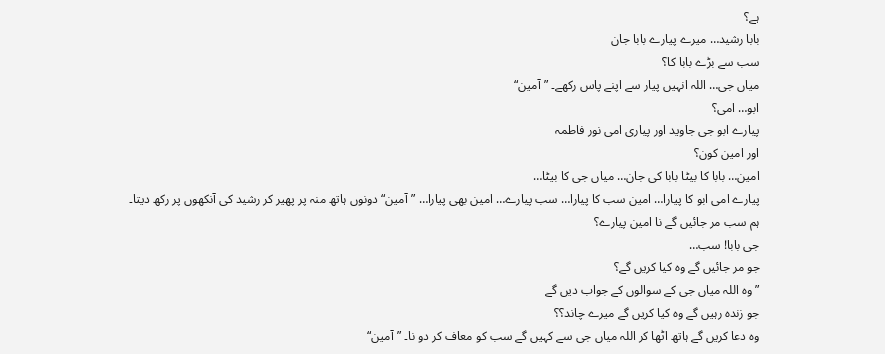ہے؟
بابا رشید… میرے پیارے بابا جان
سب سے بڑے بابا کا؟
میاں جی… اللہ انہیں پیار سے اپنے پاس رکھے۔ ”آمین“
ابو… امی؟
پیارے ابو جی جاوید اور پیاری امی نور فاطمہ
اور امین کون؟
امین… بابا کا بیٹا بابا کی جان… میاں جی کا بیٹا…
پیارے امی ابو کا پیارا… امین سب کا پیارا… سب پیارے… امین بھی پیارا… ”آمین“ دونوں ہاتھ منہ پر پھیر کر رشید کی آنکھوں پر رکھ دیتا۔
ہم سب مر جائیں گے نا امین پیارے؟
جی بابا! سب…
جو مر جائیں گے وہ کیا کریں گے؟
”وہ اللہ میاں جی کے سوالوں کے جواب دیں گے
جو زندہ رہیں گے وہ کیا کریں گے میرے چاند؟؟
وہ دعا کریں گے ہاتھ اٹھا کر اللہ میاں جی سے کہیں گے سب کو معاف کر دو نا۔ ”آمین“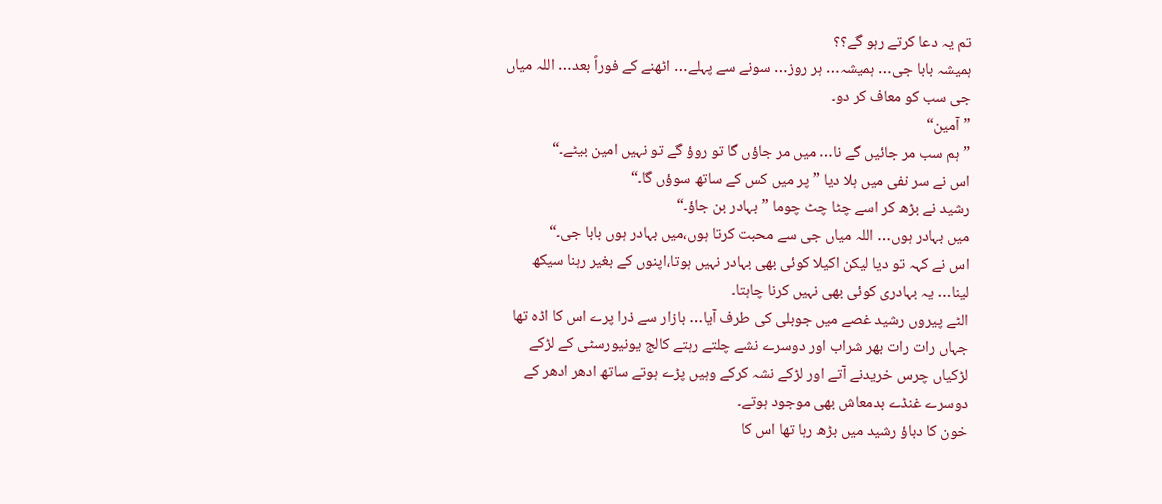تم یہ دعا کرتے رہو گے؟؟
ہمیشہ بابا جی… ہمیشہ… ہر روز… سونے سے پہلے… اٹھنے کے فوراً بعد… اللہ میاں جی سب کو معاف کر دو۔
”آمین“
”ہم سب مر جائیں گے نا… میں مر جاؤں گا تو روؤ گے تو نہیں امین بیٹے۔“
اس نے سر نفی میں ہلا دیا ”پر میں کس کے ساتھ سوؤں گا۔“
رشید نے بڑھ کر اسے چٹا چٹ چوما ”بہادر بن جاؤ۔“
میں بہادر ہوں… اللہ میاں جی سے محبت کرتا ہوں،میں بہادر ہوں بابا جی۔“
اس نے کہہ تو دیا لیکن اکیلا کوئی بھی بہادر نہیں ہوتا،اپنوں کے بغیر رہنا سیکھ لینا… یہ بہادری کوئی بھی نہیں کرنا چاہتا۔
الٹے پیروں رشید غصے میں جوبلی کی طرف آیا… بازار سے ذرا پرے اس کا اڈہ تھا جہاں رات رات بھر شراب اور دوسرے نشے چلتے رہتے کالج یونیورسٹی کے لڑکے لڑکیاں چرس خریدنے آتے اور لڑکے نشہ کرکے وہیں پڑے ہوتے ساتھ ادھر ادھر کے دوسرے غنڈے بدمعاش بھی موجود ہوتے۔
خون کا دباؤ رشید میں بڑھ رہا تھا اس کا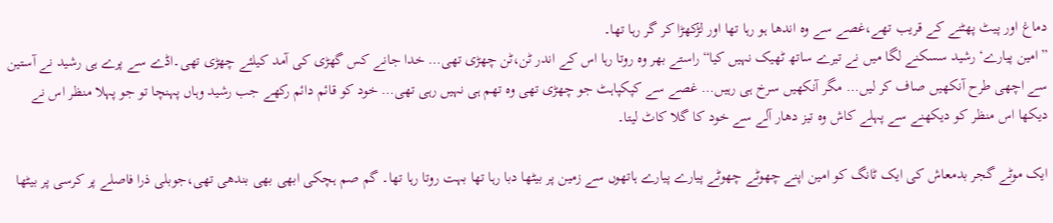دماغ اور پیٹ پھٹنے کے قریب تھے،غصے سے وہ اندھا ہو رہا تھا اور لڑکھڑا کر گر رہا تھا۔
”امین پیارے‘ رشید سسکنے لگا میں نے تیرے ساتھ ٹھیک نہیں کیا“ راستے بھر وہ روتا رہا اس کے اندر ٹن،ٹن چھڑی تھی… خدا جانے کس گھڑی کی آمد کیلئے چھڑی تھی۔اڈے سے پرے ہی رشید نے آستین سے اچھی طرح آنکھیں صاف کر لیں… مگر آنکھیں سرخ ہی رہیں… غصے سے کپکپاہٹ جو چھڑی تھی وہ تھم ہی نہیں رہی تھی… خود کو قائم دائم رکھے جب رشید وہاں پہنچا تو جو پہلا منظر اس نے دیکھا اس منظر کو دیکھنے سے پہلے کاش وہ تیز دھار آلے سے خود کا گلا کاٹ لیتا۔

ایک موٹے گجر بدمعاش کی ایک ٹانگ کو امین اپنے چھوٹے چھوٹے پیارے پیارے ہاتھوں سے زمین پر بیٹھا دبا رہا تھا بہت روتا رہا تھا۔ گم صم ہچکی ابھی بھی بندھی تھی،جوبلی ذرا فاصلے پر کرسی پر بیٹھا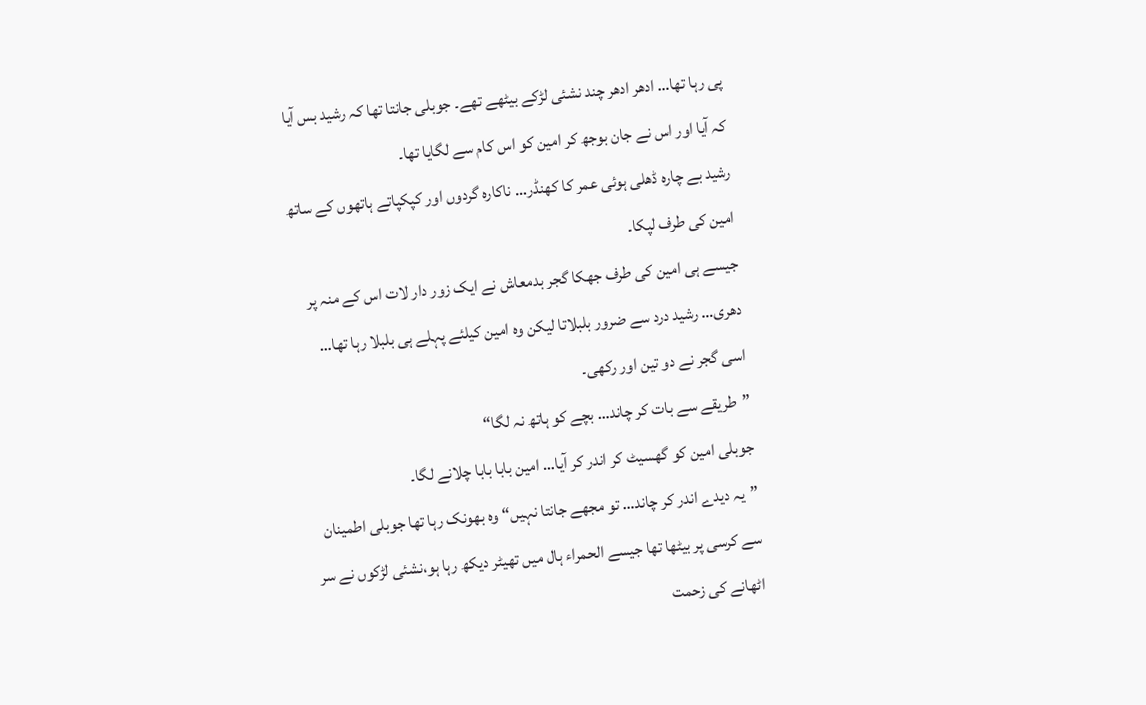پی رہا تھا… ادھر ادھر چند نشئی لڑکے بیٹھے تھے۔ جوبلی جانتا تھا کہ رشید بس آیا کہ آیا اور اس نے جان بوجھ کر امین کو اس کام سے لگایا تھا۔
رشید بے چارہ ڈھلی ہوئی عمر کا کھنڈر… ناکارہ گردوں اور کپکپاتے ہاتھوں کے ساتھ امین کی طرف لپکا۔
جیسے ہی امین کی طرف جھکا گجر بدمعاش نے ایک زور دار لات اس کے منہ پر دھری… رشید درد سے ضرور بلبلاتا لیکن وہ امین کیلئے پہلے ہی بلبلا رہا تھا… اسی گجر نے دو تین اور رکھی۔
”طریقے سے بات کر چاند… بچے کو ہاتھ نہ لگا“
جوبلی امین کو گھسیٹ کر اندر کر آیا… امین بابا بابا چلانے لگا۔
”یہ دیدے اندر کر چاند… تو مجھے جانتا نہیں“ وہ بھونک رہا تھا جوبلی اطمینان سے کرسی پر بیٹھا تھا جیسے الحمراء ہال میں تھیٹر دیکھ رہا ہو،نشئی لڑکوں نے سر اٹھانے کی زحمت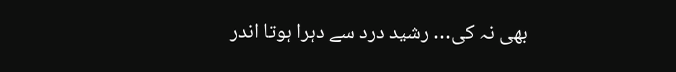بھی نہ کی… رشید درد سے دہرا ہوتا اندر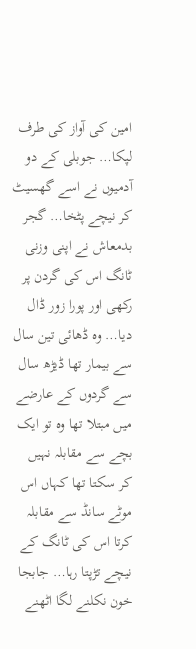امین کی آواز کی طرف لپکا… جوبلی کے دو آدمیوں نے اسے گھسیٹ کر نیچے پٹخا… گجر بدمعاش نے اپنی وزنی ٹانگ اس کی گردن پر رکھی اور پورا زور ڈال دیا… وہ ڈھائی تین سال سے بیمار تھا ڈیڑھ سال سے گردوں کے عارضے میں مبتلا تھا وہ تو ایک بچے سے مقابلہ نہیں کر سکتا تھا کہاں اس موٹے سانڈ سے مقابلہ کرتا اس کی ٹانگ کے نیچے تڑپتا رہا… جابجا خون نکلنے لگا اٹھنے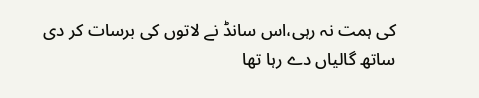کی ہمت نہ رہی،اس سانڈ نے لاتوں کی برسات کر دی ساتھ گالیاں دے رہا تھا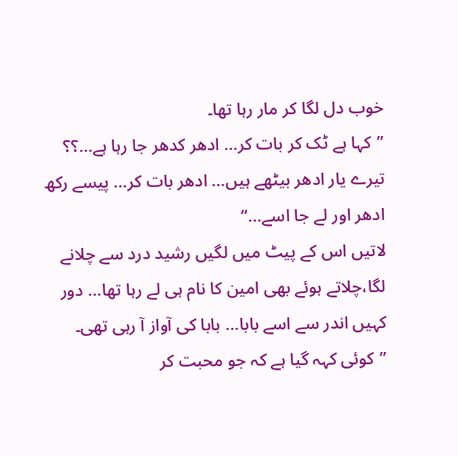خوب دل لگا کر مار رہا تھا۔
”کہا ہے ٹک کر بات کر… ادھر کدھر جا رہا ہے…؟؟
تیرے یار ادھر بیٹھے ہیں… ادھر بات کر… پیسے رکھ ادھر اور لے جا اسے…“
لاتیں اس کے پیٹ میں لگیں رشید درد سے چلانے لگا،چلاتے ہوئے بھی امین کا نام ہی لے رہا تھا… دور کہیں اندر سے اسے بابا… بابا کی آواز آ رہی تھی۔
”کوئی کہہ گیا ہے کہ جو محبت کر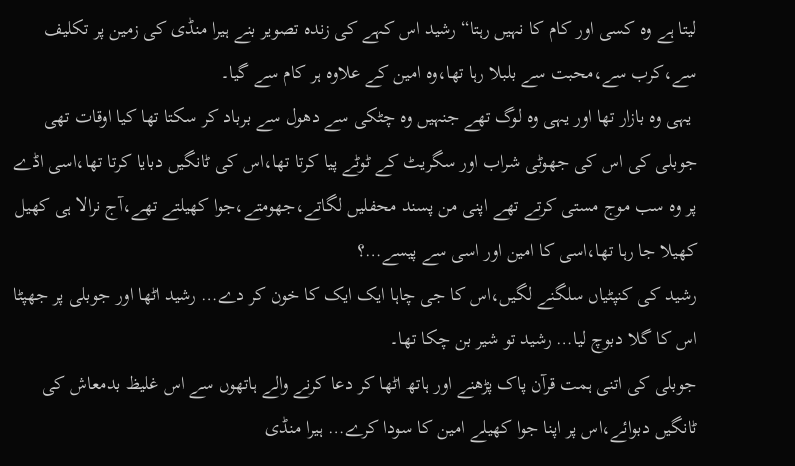لیتا ہے وہ کسی اور کام کا نہیں رہتا“ رشید اس کہے کی زندہ تصویر بنے ہیرا منڈی کی زمین پر تکلیف سے،کرب سے،محبت سے بلبلا رہا تھا،وہ امین کے علاوہ ہر کام سے گیا۔
 یہی وہ بازار تھا اور یہی وہ لوگ تھے جنہیں وہ چٹکی سے دھول سے برباد کر سکتا تھا کیا اوقات تھی جوبلی کی اس کی جھوٹی شراب اور سگریٹ کے ٹوٹے پیا کرتا تھا،اس کی ٹانگیں دبایا کرتا تھا،اسی اڈے پر وہ سب موج مستی کرتے تھے اپنی من پسند محفلیں لگاتے،جھومتے،جوا کھیلتے تھے،آج نرالا ہی کھیل کھیلا جا رہا تھا،اسی کا امین اور اسی سے پیسے…؟
رشید کی کنپٹیاں سلگنے لگیں،اس کا جی چاہا ایک ایک کا خون کر دے… رشید اٹھا اور جوبلی پر جھپٹا اس کا گلا دبوچ لیا… رشید تو شیر بن چکا تھا۔
جوبلی کی اتنی ہمت قرآن پاک پڑھنے اور ہاتھ اٹھا کر دعا کرنے والے ہاتھوں سے اس غلیظ بدمعاش کی ٹانگیں دبوائے،اس پر اپنا جوا کھیلے امین کا سودا کرے… ہیرا منڈی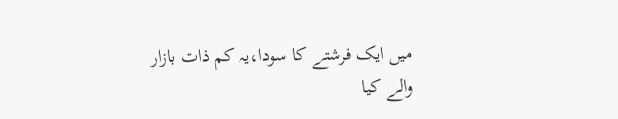میں ایک فرشتے کا سودا،یہ کم ذات بازار والے کیا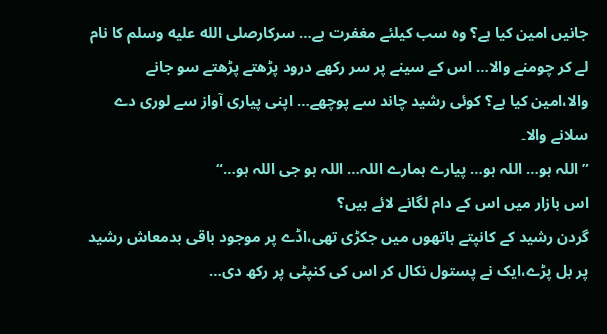جانیں امین کیا ہے؟ وہ سب کیلئے مغفرت ہے… سرکارصلى الله عليه وسلم کا نام لے کر چومنے والا… اس کے سینے پر سر رکھے درود پڑھتے پڑھتے سو جانے والا،امین کیا ہے؟ کوئی رشید چاند سے پوچھے… اپنی پیاری آواز سے لوری دے سلانے والا۔
”اللہ ہو… اللہ ہو… پیارے ہمارے اللہ… اللہ ہو جی اللہ ہو…“
اس بازار میں اس کے دام لگانے لائے ہیں؟
گردن رشید کے کانپتے ہاتھوں میں جکڑی تھی،اڈے پر موجود باقی بدمعاش رشید پر بل پڑے،ایک نے پستول نکال کر اس کی کنپٹی پر رکھ دی…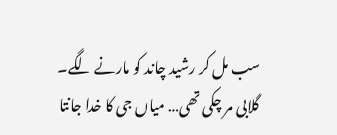سب مل کر رشید چاند کو مارنے لگے۔
گلابی مر چکی تھی… میاں جی کا خدا جانتا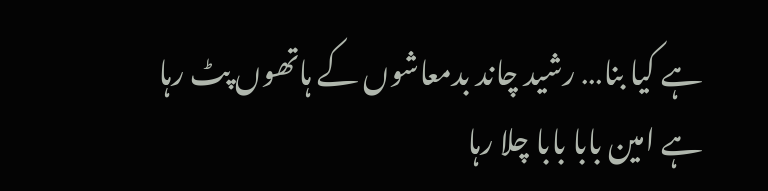ہے کیا بنا… رشید چاند بدمعاشوں کے ہاتھوں پٹ رہا ہے امین بابا بابا چلا رہا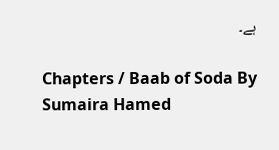ہے۔

Chapters / Baab of Soda By Sumaira Hamed